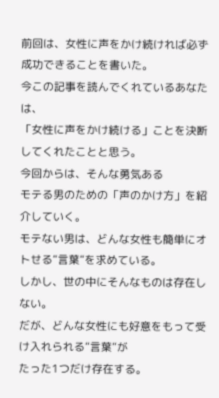前回は、女性に声をかけ続ければ必ず成功できることを書いた。
今この記事を読んでくれているあなたは、
「女性に声をかけ続ける」ことを決断してくれたことと思う。
今回からは、そんな勇気ある
モテる男のための「声のかけ方」を紹介していく。
モテない男は、どんな女性も簡単にオトせる”言葉”を求めている。
しかし、世の中にそんなものは存在しない。
だが、どんな女性にも好意をもって受け入れられる”言葉”が
たった1つだけ存在する。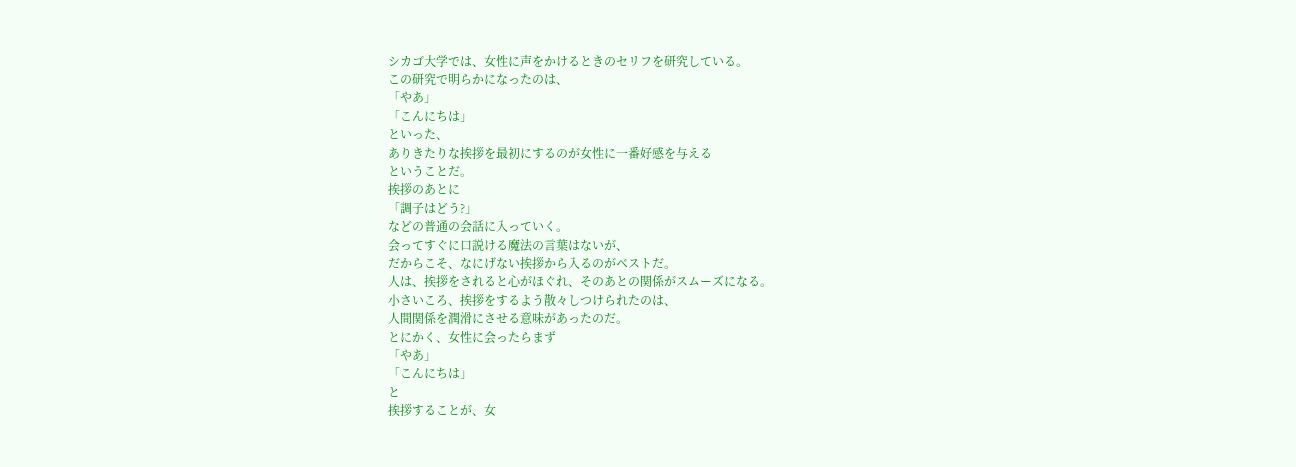シカゴ大学では、女性に声をかけるときのセリフを研究している。
この研究で明らかになったのは、
「やあ」
「こんにちは」
といった、
ありきたりな挨拶を最初にするのが女性に一番好感を与える
ということだ。
挨拶のあとに
「調子はどう?」
などの普通の会話に入っていく。
会ってすぐに口説ける魔法の言葉はないが、
だからこそ、なにげない挨拶から入るのがベストだ。
人は、挨拶をされると心がほぐれ、そのあとの関係がスムーズになる。
小さいころ、挨拶をするよう散々しつけられたのは、
人間関係を潤滑にさせる意味があったのだ。
とにかく、女性に会ったらまず
「やあ」
「こんにちは」
と
挨拶することが、女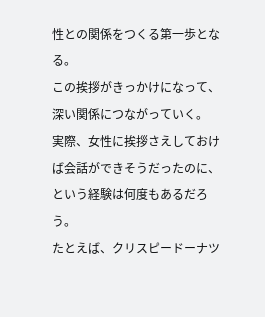性との関係をつくる第一歩となる。
この挨拶がきっかけになって、深い関係につながっていく。
実際、女性に挨拶さえしておけば会話ができそうだったのに、
という経験は何度もあるだろう。
たとえば、クリスピードーナツ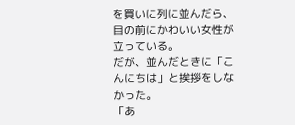を買いに列に並んだら、
目の前にかわいい女性が立っている。
だが、並んだときに「こんにちは」と挨拶をしなかった。
「あ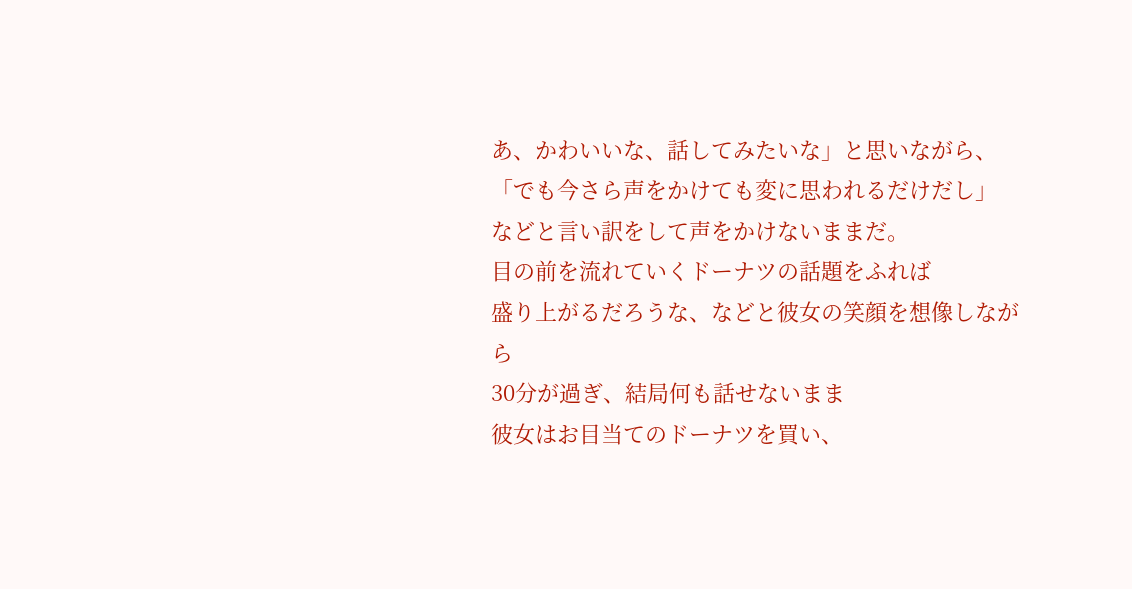あ、かわいいな、話してみたいな」と思いながら、
「でも今さら声をかけても変に思われるだけだし」
などと言い訳をして声をかけないままだ。
目の前を流れていくドーナツの話題をふれば
盛り上がるだろうな、などと彼女の笑顔を想像しながら
30分が過ぎ、結局何も話せないまま
彼女はお目当てのドーナツを買い、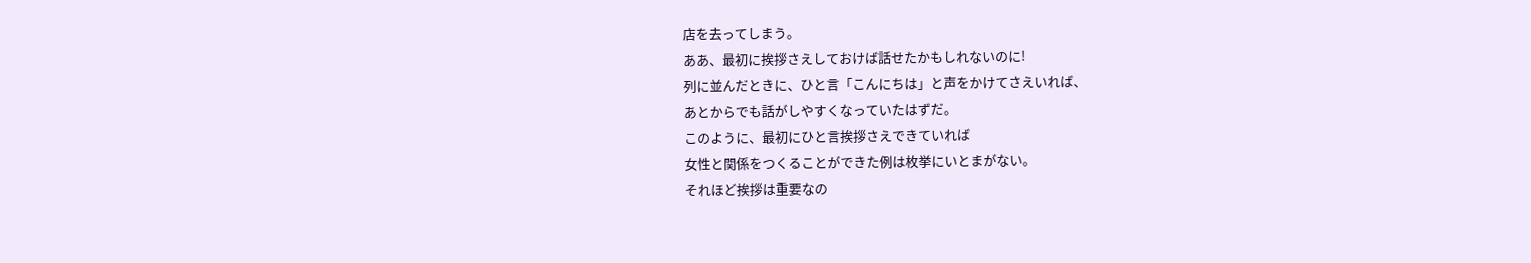店を去ってしまう。
ああ、最初に挨拶さえしておけば話せたかもしれないのに!
列に並んだときに、ひと言「こんにちは」と声をかけてさえいれば、
あとからでも話がしやすくなっていたはずだ。
このように、最初にひと言挨拶さえできていれば
女性と関係をつくることができた例は枚挙にいとまがない。
それほど挨拶は重要なの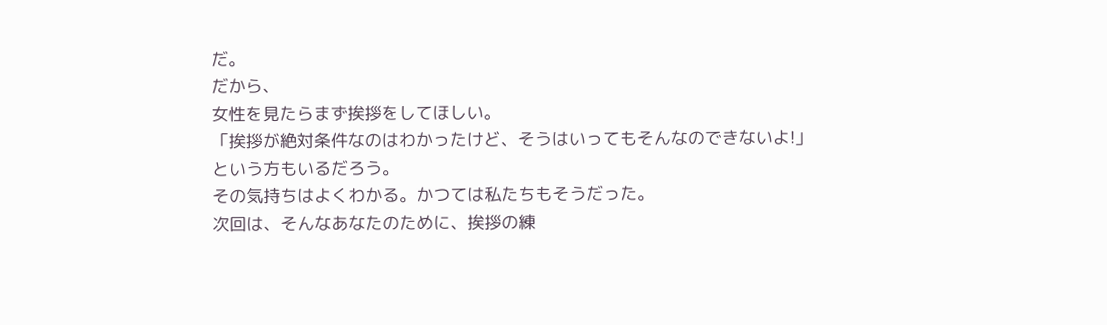だ。
だから、
女性を見たらまず挨拶をしてほしい。
「挨拶が絶対条件なのはわかったけど、そうはいってもそんなのできないよ!」
という方もいるだろう。
その気持ちはよくわかる。かつては私たちもそうだった。
次回は、そんなあなたのために、挨拶の練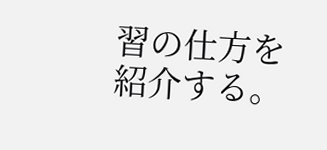習の仕方を紹介する。